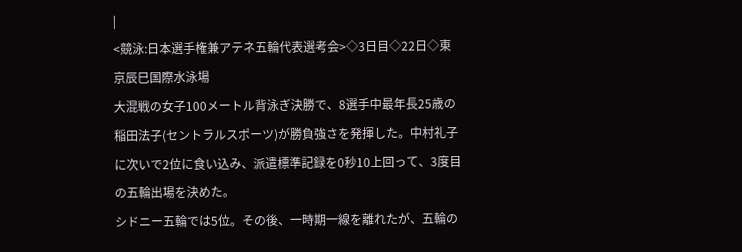|
<競泳:日本選手権兼アテネ五輪代表選考会>◇3日目◇22日◇東京辰巳国際水泳場
大混戦の女子100メートル背泳ぎ決勝で、8選手中最年長25歳の稲田法子(セントラルスポーツ)が勝負強さを発揮した。中村礼子に次いで2位に食い込み、派遣標準記録を0秒10上回って、3度目の五輪出場を決めた。
シドニー五輪では5位。その後、一時期一線を離れたが、五輪の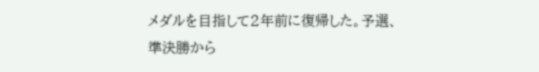メダルを目指して2年前に復帰した。予選、準決勝から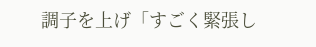調子を上げ「すごく緊張し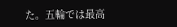た。五輪では最高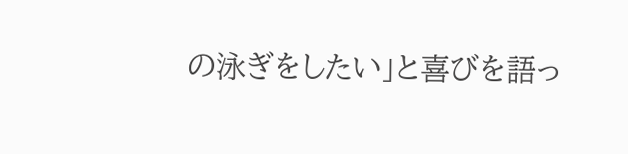の泳ぎをしたい」と喜びを語っ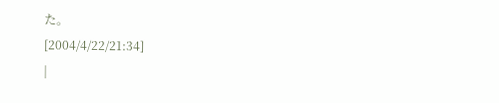た。
[2004/4/22/21:34]
|